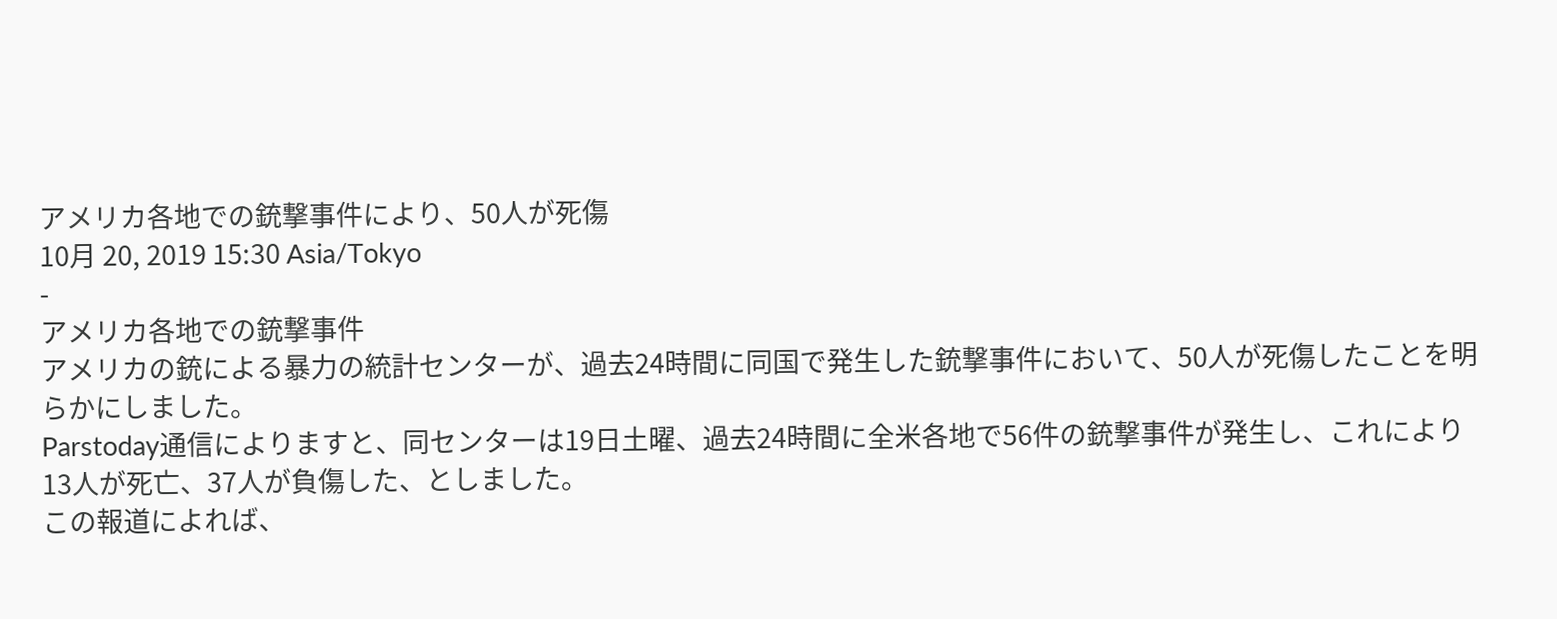アメリカ各地での銃撃事件により、50人が死傷
10月 20, 2019 15:30 Asia/Tokyo
-
アメリカ各地での銃撃事件
アメリカの銃による暴力の統計センターが、過去24時間に同国で発生した銃撃事件において、50人が死傷したことを明らかにしました。
Parstoday通信によりますと、同センターは19日土曜、過去24時間に全米各地で56件の銃撃事件が発生し、これにより13人が死亡、37人が負傷した、としました。
この報道によれば、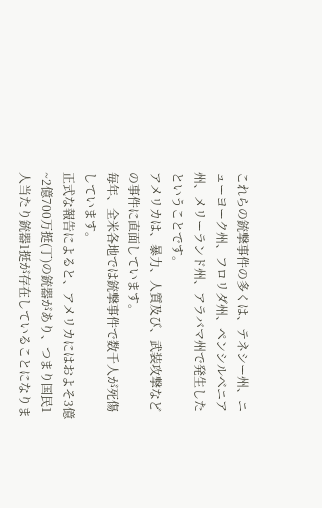これらの銃撃事件の多くは、テネシー州、ニューヨーク州、フロリダ州、ペンシルベニア州、メリーランド州、アラバマ州で発生したということです。
アメリカは、暴力、人質及び、武装攻撃などの事件に直面しています。
毎年、全米各地では銃撃事件で数千人が死傷しています。
正式な報告によると、アメリカにはおよそ3億~2億700万挺(丁)の銃器があり、つまり国民1人当たり銃器1挺が存在していることになりま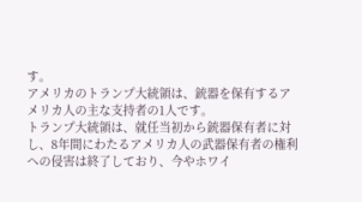す。
アメリカのトランプ大統領は、銃器を保有するアメリカ人の主な支持者の1人です。
トランプ大統領は、就任当初から銃器保有者に対し、8年間にわたるアメリカ人の武器保有者の権利への侵害は終了しており、今やホワイ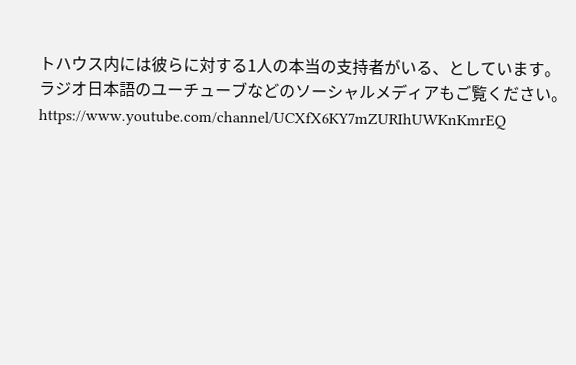トハウス内には彼らに対する1人の本当の支持者がいる、としています。
ラジオ日本語のユーチューブなどのソーシャルメディアもご覧ください。
https://www.youtube.com/channel/UCXfX6KY7mZURIhUWKnKmrEQ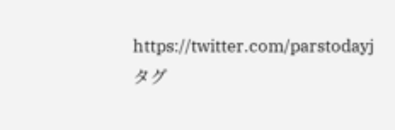https://twitter.com/parstodayj
タグ